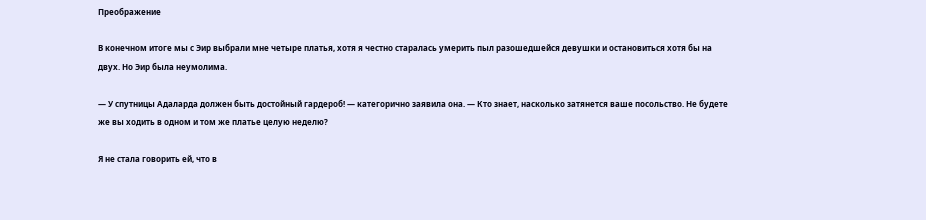Преображение

В конечном итоге мы с Эир выбрали мне четыре платья, хотя я честно старалась умерить пыл разошедшейся девушки и остановиться хотя бы на двух. Но Эир была неумолима.

— У спутницы Адаларда должен быть достойный гардероб! — категорично заявила она. — Кто знает, насколько затянется ваше посольство. Не будете же вы ходить в одном и том же платье целую неделю?

Я не стала говорить ей, что в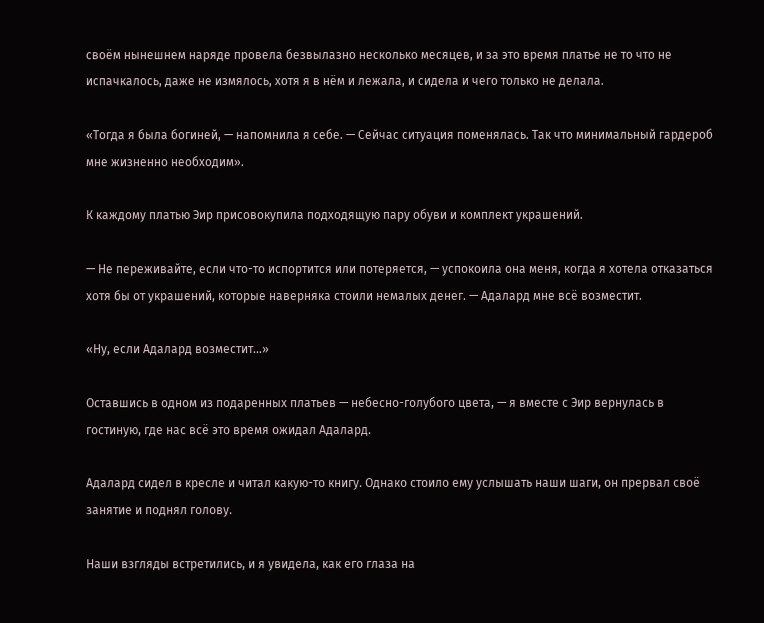своём нынешнем наряде провела безвылазно несколько месяцев, и за это время платье не то что не испачкалось, даже не измялось, хотя я в нём и лежала, и сидела и чего только не делала.

«Тогда я была богиней, — напомнила я себе. — Сейчас ситуация поменялась. Так что минимальный гардероб мне жизненно необходим».

К каждому платью Эир присовокупила подходящую пару обуви и комплект украшений.

— Не переживайте, если что-то испортится или потеряется, — успокоила она меня, когда я хотела отказаться хотя бы от украшений, которые наверняка стоили немалых денег. — Адалард мне всё возместит.

«Ну, если Адалард возместит…»

Оставшись в одном из подаренных платьев — небесно-голубого цвета, — я вместе с Эир вернулась в гостиную, где нас всё это время ожидал Адалард.

Адалард сидел в кресле и читал какую-то книгу. Однако стоило ему услышать наши шаги, он прервал своё занятие и поднял голову.

Наши взгляды встретились, и я увидела, как его глаза на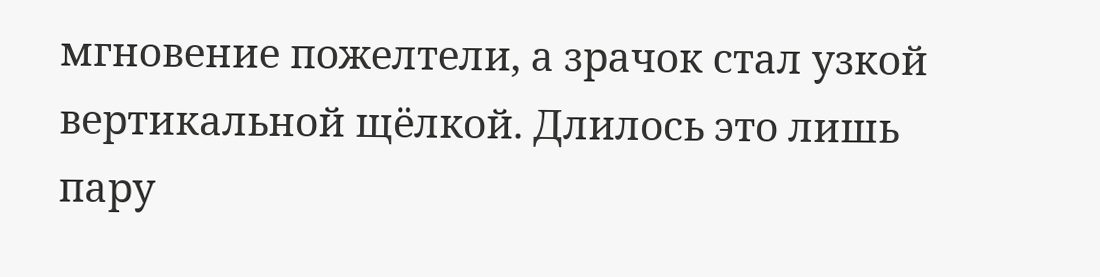мгновение пожелтели, а зрачок стал узкой вертикальной щёлкой. Длилось это лишь пару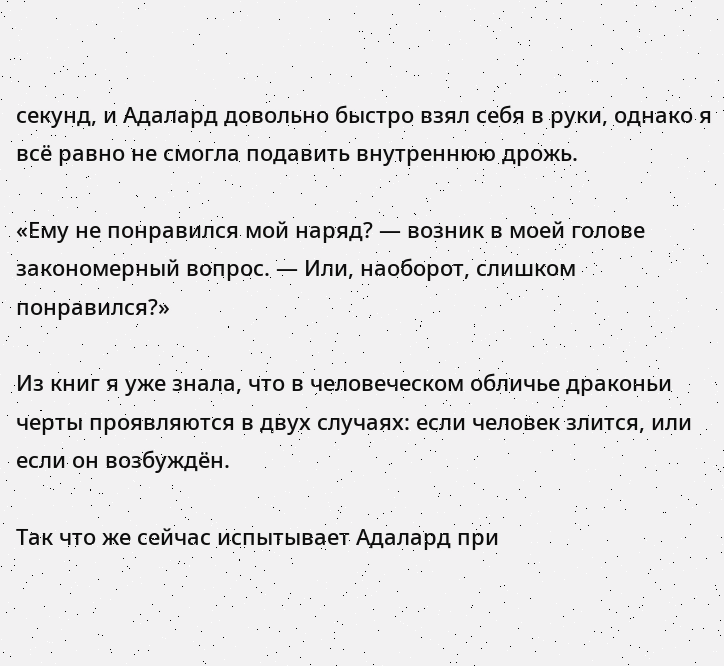секунд, и Адалард довольно быстро взял себя в руки, однако я всё равно не смогла подавить внутреннюю дрожь.

«Ему не понравился мой наряд? — возник в моей голове закономерный вопрос. — Или, наоборот, слишком понравился?»

Из книг я уже знала, что в человеческом обличье драконьи черты проявляются в двух случаях: если человек злится, или если он возбуждён.

Так что же сейчас испытывает Адалард при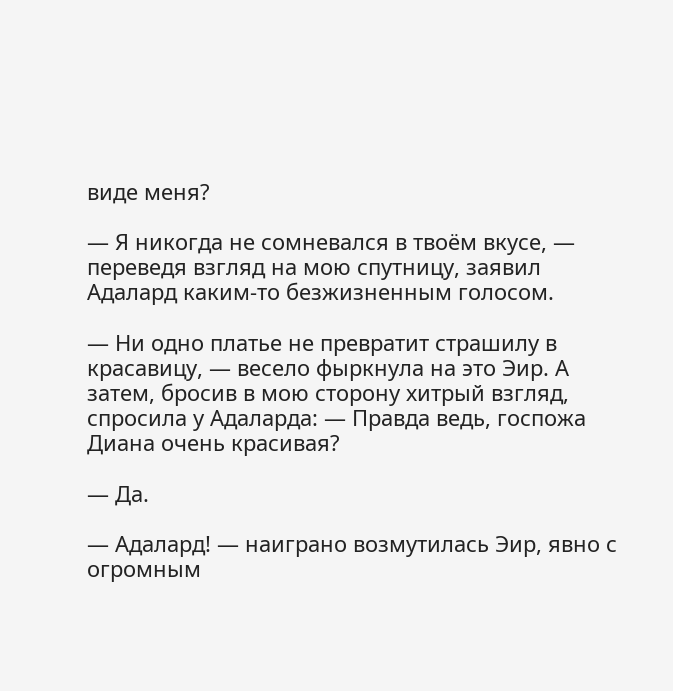виде меня?

— Я никогда не сомневался в твоём вкусе, — переведя взгляд на мою спутницу, заявил Адалард каким-то безжизненным голосом.

— Ни одно платье не превратит страшилу в красавицу, — весело фыркнула на это Эир. А затем, бросив в мою сторону хитрый взгляд, спросила у Адаларда: — Правда ведь, госпожа Диана очень красивая?

— Да.

— Адалард! — наиграно возмутилась Эир, явно с огромным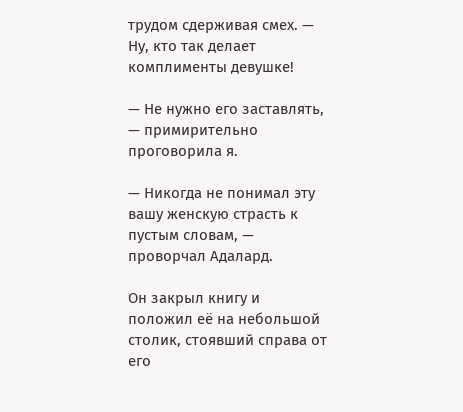трудом сдерживая смех. — Ну, кто так делает комплименты девушке!

— Не нужно его заставлять, — примирительно проговорила я.

— Никогда не понимал эту вашу женскую страсть к пустым словам, — проворчал Адалард.

Он закрыл книгу и положил её на небольшой столик, стоявший справа от его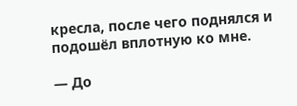кресла, после чего поднялся и подошёл вплотную ко мне.

— До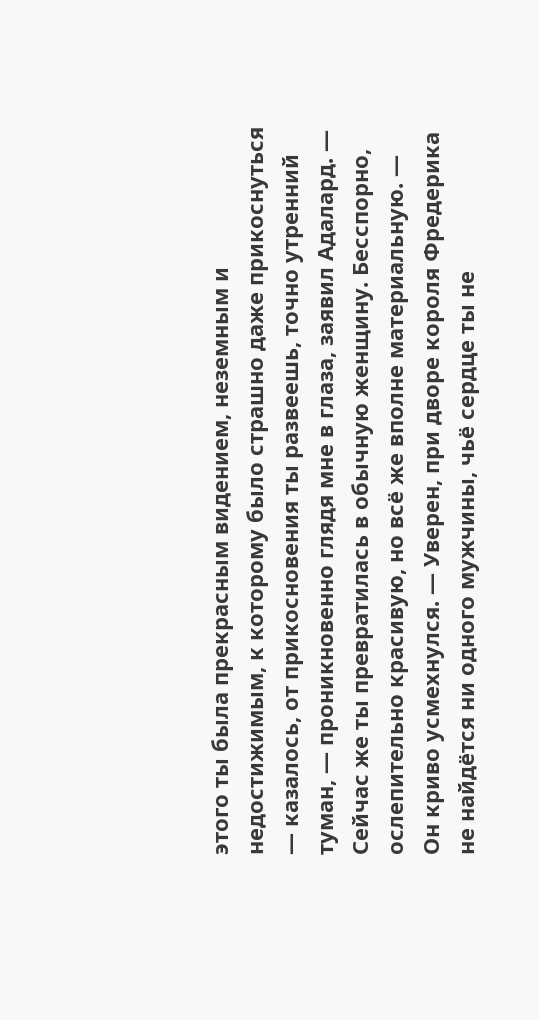этого ты была прекрасным видением, неземным и недостижимым, к которому было страшно даже прикоснуться — казалось, от прикосновения ты развеешь, точно утренний туман, — проникновенно глядя мне в глаза, заявил Адалард. — Сейчас же ты превратилась в обычную женщину. Бесспорно, ослепительно красивую, но всё же вполне материальную. — Он криво усмехнулся. — Уверен, при дворе короля Фредерика не найдётся ни одного мужчины, чьё сердце ты не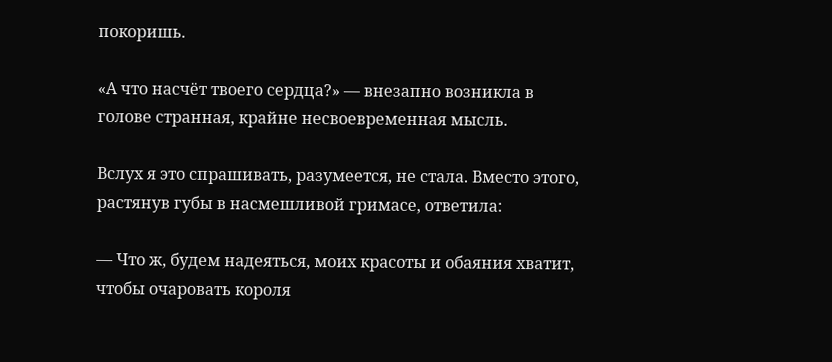покоришь.

«А что насчёт твоего сердца?» — внезапно возникла в голове странная, крайне несвоевременная мысль.

Вслух я это спрашивать, разумеется, не стала. Вместо этого, растянув губы в насмешливой гримасе, ответила:

— Что ж, будем надеяться, моих красоты и обаяния хватит, чтобы очаровать короля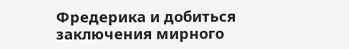Фредерика и добиться заключения мирного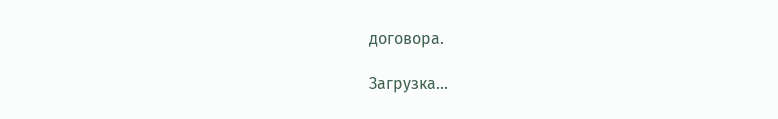договора.

Загрузка...